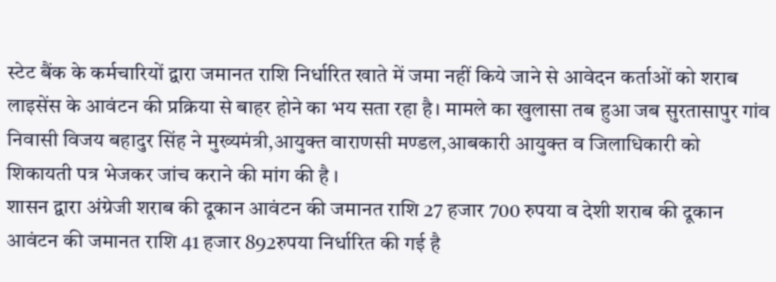स्टेट बैंक के कर्मचारियों द्वारा जमानत राशि निर्धारित खाते में जमा नहीं किये जाने से आवेदन कर्ताओं को शराब लाइसेंस के आवंटन की प्रक्रिया से बाहर होने का भय सता रहा है। मामले का खुलासा तब हुआ जब सुरतासापुर गांव निवासी विजय बहादुर सिंह ने मुख्यमंत्री,आयुक्त वाराणसी मण्डल,आबकारी आयुक्त व जिलाधिकारी को शिकायती पत्र भेजकर जांच कराने की मांग की है ।
शासन द्वारा अंग्रेजी शराब की दूकान आवंटन की जमानत राशि 27 हजार 700 रुपया व देशी शराब की दूकान आवंटन की जमानत राशि 41 हजार 892रुपया निर्धारित की गई है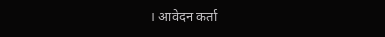। आवेदन कर्ता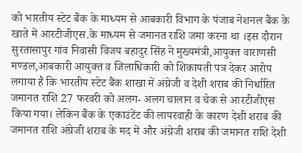को भारतीय स्टेट बैंक के माध्यम से आबकारी विभाग के पंजाब नेशनल बैंक के खाते में आरटीजीएस.के माध्यम से जमानत राशि जमा करना था ।इस दौरान सुरतासापुर गांव निवासी विजय बहादुर सिंह ने मुख्यमंत्री,आयुक्त वाराणसी मण्डल,आबकारी आयुक्त व जिलाधिकारी को शिकायती पत्र देकर आरोप लगाया है कि भारतीय स्टेट बैंक शाखा में अंग्रेजी व देशी शराब की निर्धारित जमानत राशि 27 फरवरी को अलग- अलग चालान व चेक से आरटीजीएस किया गया। लेकिन बैंक के एकाउंटेंट की लापरवाही के कारण देशी शराब की जमानत राशि अंग्रेजी शराब के मद में और अंग्रेजी शराब की जमानत राशि देशी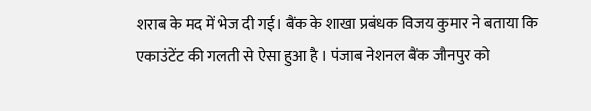शराब के मद में भेज दी गई। बैंक के शाखा प्रबंधक विजय कुमार ने बताया कि एकाउंटेंट की गलती से ऐसा हुआ है । पंजाब नेशनल बैंक जौनपुर को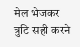मेल भेजकर त्रुटि सही करने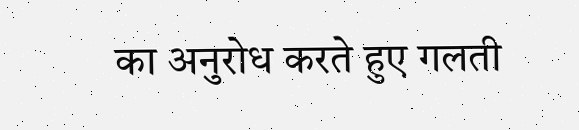का अनुरोध करते हुए गलती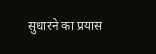सुधारने का प्रयास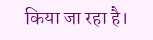किया जा रहा है।